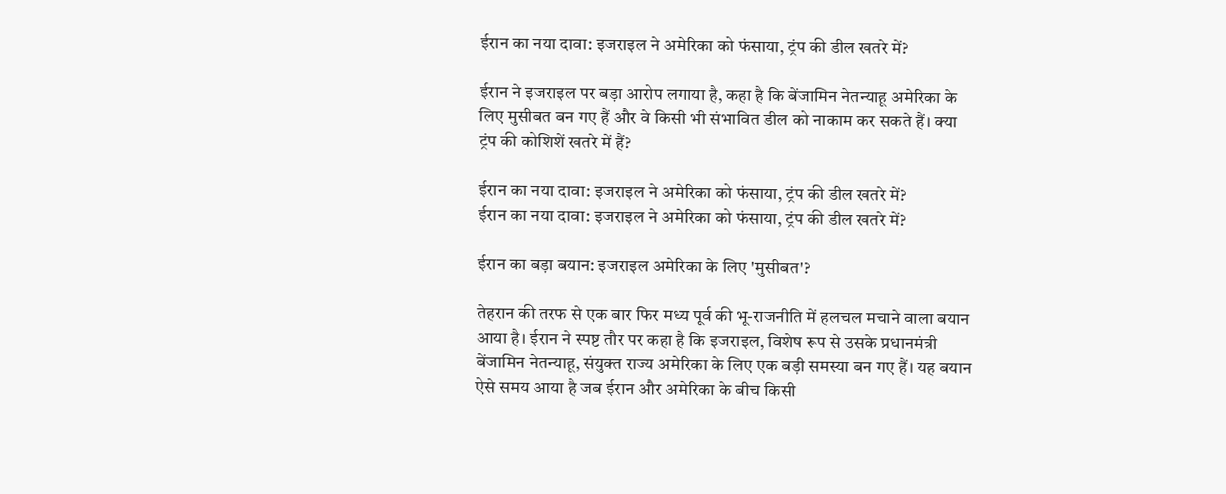ईरान का नया दावा: इजराइल ने अमेरिका को फंसाया, ट्रंप की डील खतरे में?

ईरान ने इजराइल पर बड़ा आरोप लगाया है, कहा है कि बेंजामिन नेतन्याहू अमेरिका के लिए मुसीबत बन गए हैं और वे किसी भी संभावित डील को नाकाम कर सकते हैं। क्या ट्रंप की कोशिशें खतरे में हैं?

ईरान का नया दावा: इजराइल ने अमेरिका को फंसाया, ट्रंप की डील खतरे में?
ईरान का नया दावा: इजराइल ने अमेरिका को फंसाया, ट्रंप की डील खतरे में?

ईरान का बड़ा बयान: इजराइल अमेरिका के लिए 'मुसीबत'?

तेहरान की तरफ से एक बार फिर मध्य पूर्व की भू-राजनीति में हलचल मचाने वाला बयान आया है। ईरान ने स्पष्ट तौर पर कहा है कि इजराइल, विशेष रूप से उसके प्रधानमंत्री बेंजामिन नेतन्याहू, संयुक्त राज्य अमेरिका के लिए एक बड़ी समस्या बन गए हैं। यह बयान ऐसे समय आया है जब ईरान और अमेरिका के बीच किसी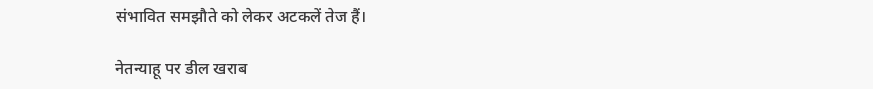संभावित समझौते को लेकर अटकलें तेज हैं।

नेतन्याहू पर डील खराब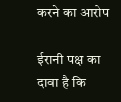करने का आरोप

ईरानी पक्ष का दावा है कि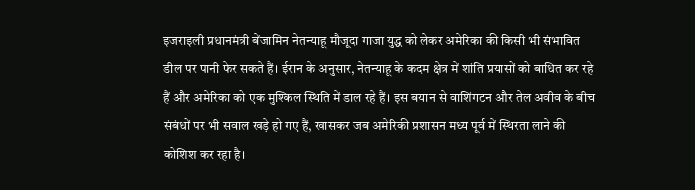इजराइली प्रधानमंत्री बेंजामिन नेतन्याहू मौजूदा गाजा युद्ध को लेकर अमेरिका की किसी भी संभावित डील पर पानी फेर सकते हैं। ईरान के अनुसार, नेतन्याहू के कदम क्षेत्र में शांति प्रयासों को बाधित कर रहे हैं और अमेरिका को एक मुश्किल स्थिति में डाल रहे हैं। इस बयान से वाशिंगटन और तेल अवीव के बीच संबंधों पर भी सवाल खड़े हो गए हैं, खासकर जब अमेरिकी प्रशासन मध्य पूर्व में स्थिरता लाने की कोशिश कर रहा है।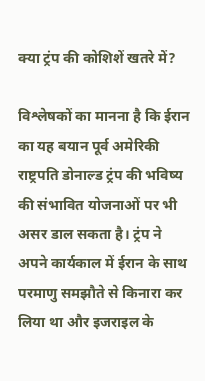क्या ट्रंप की कोशिशें खतरे में?

विश्लेषकों का मानना है कि ईरान का यह बयान पूर्व अमेरिकी राष्ट्रपति डोनाल्ड ट्रंप की भविष्य की संभावित योजनाओं पर भी असर डाल सकता है। ट्रंप ने अपने कार्यकाल में ईरान के साथ परमाणु समझौते से किनारा कर लिया था और इजराइल के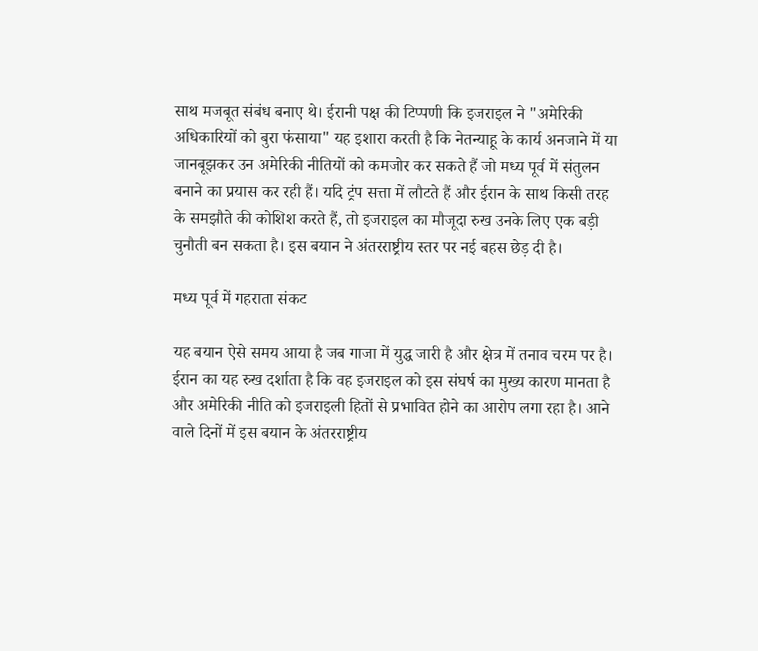साथ मजबूत संबंध बनाए थे। ईरानी पक्ष की टिप्पणी कि इजराइल ने "अमेरिकी अधिकारियों को बुरा फंसाया" यह इशारा करती है कि नेतन्याहू के कार्य अनजाने में या जानबूझकर उन अमेरिकी नीतियों को कमजोर कर सकते हैं जो मध्य पूर्व में संतुलन बनाने का प्रयास कर रही हैं। यदि ट्रंप सत्ता में लौटते हैं और ईरान के साथ किसी तरह के समझौते की कोशिश करते हैं, तो इजराइल का मौजूदा रुख उनके लिए एक बड़ी चुनौती बन सकता है। इस बयान ने अंतरराष्ट्रीय स्तर पर नई बहस छेड़ दी है।

मध्य पूर्व में गहराता संकट

यह बयान ऐसे समय आया है जब गाजा में युद्ध जारी है और क्षेत्र में तनाव चरम पर है। ईरान का यह रुख दर्शाता है कि वह इजराइल को इस संघर्ष का मुख्य कारण मानता है और अमेरिकी नीति को इजराइली हितों से प्रभावित होने का आरोप लगा रहा है। आने वाले दिनों में इस बयान के अंतरराष्ट्रीय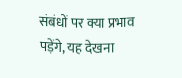संबंधों पर क्या प्रभाव पड़ेंगे, यह देखना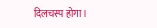दिलचस्प होगा।